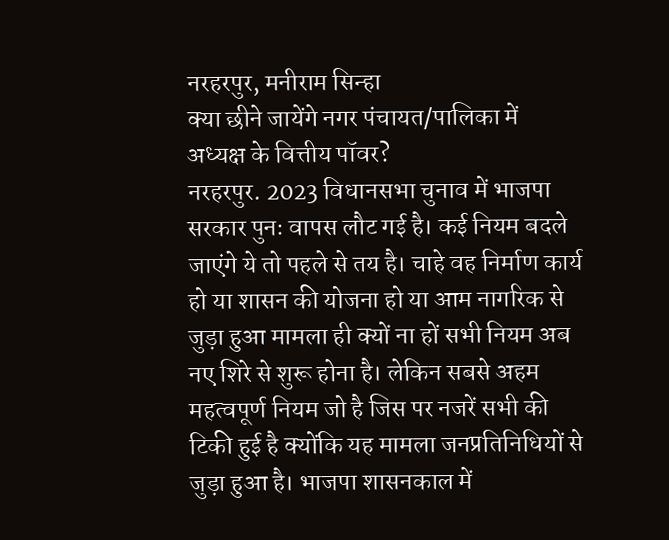नरहरपुर, मनीराम सिन्हा
क्या छीने जायेंगे नगर पंचायत/पालिका में अध्यक्ष के वित्तीय पॉवर?
नरहरपुर. 2023 विधानसभा चुनाव में भाजपा सरकार पुनः वापस लौट गई है। कई नियम बदले जाएंगे ये तो पहले से तय है। चाहे वह निर्माण कार्य हो या शासन की योजना हो या आम नागरिक से जुड़ा हुआ मामला ही क्यों ना हों सभी नियम अब नए शिरे से शुरू होना है। लेकिन सबसे अहम महत्वपूर्ण नियम जो है जिस पर नजरें सभी की टिकी हुई है क्योंकि यह मामला जनप्रतिनिधियों से जुड़ा हुआ है। भाजपा शासनकाल में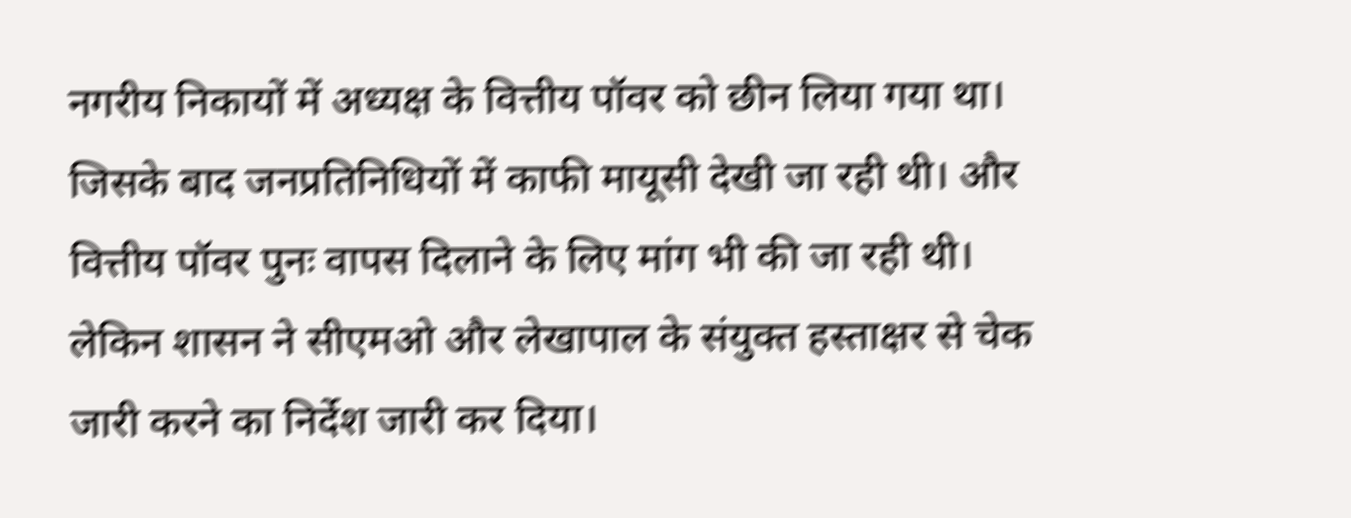नगरीय निकायों में अध्यक्ष के वित्तीय पॉवर को छीन लिया गया था। जिसके बाद जनप्रतिनिधियों में काफी मायूसी देखी जा रही थी। और वित्तीय पॉवर पुनः वापस दिलाने के लिए मांग भी की जा रही थी। लेकिन शासन ने सीएमओ और लेखापाल के संयुक्त हस्ताक्षर से चेक जारी करने का निर्देश जारी कर दिया।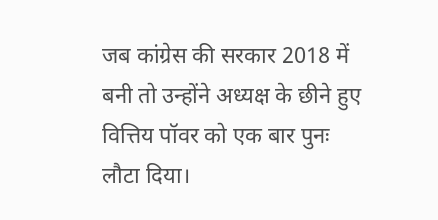जब कांग्रेस की सरकार 2018 में बनी तो उन्होंने अध्यक्ष के छीने हुए वित्तिय पॉवर को एक बार पुनः लौटा दिया।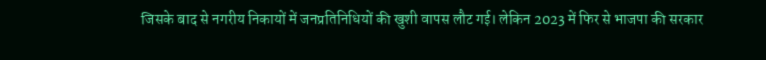जिसके बाद से नगरीय निकायों में जनप्रतिनिधियों की खुशी वापस लौट गई। लेकिन 2023 में फिर से भाजपा की सरकार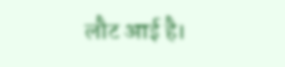लौट आई है।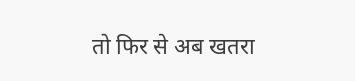तो फिर से अब खतरा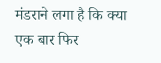मंडराने लगा है कि क्या एक बार फिर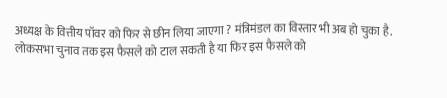अध्यक्ष के वित्तीय पॉवर को फिर से छीन लिया जाएगा ? मंत्रिमंडल का विस्तार भी अब हो चुका है. लोकसभा चुनाव तक इस फैसले को टाल सकती है या फिर इस फैसले को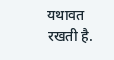यथावत रखती है.